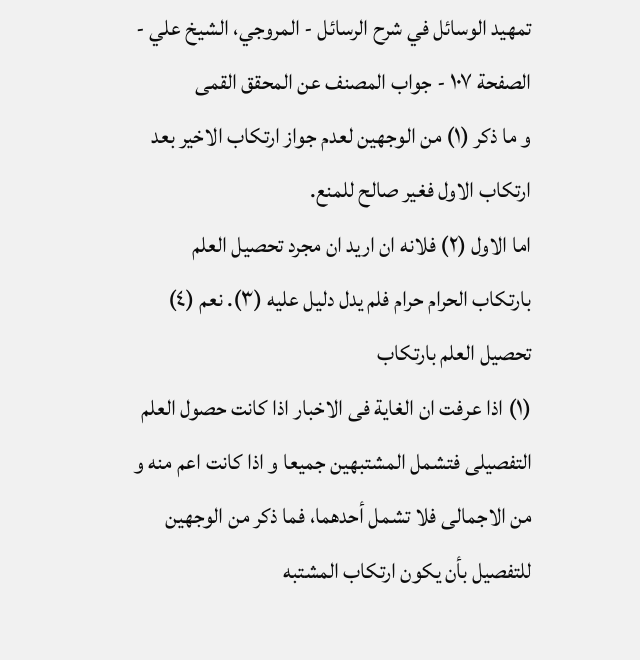تمهيد الوسائل في شرح الرسائل - المروجي، الشيخ علي - الصفحة ١٠٧ - جواب المصنف عن المحقق القمى
و ما ذكر (١) من الوجهين لعدم جواز ارتكاب الاخير بعد ارتكاب الاول فغير صالح للمنع.
اما الاول (٢) فلانه ان اريد ان مجرد تحصيل العلم بارتكاب الحرام حرام فلم يدل دليل عليه (٣). نعم (٤) تحصيل العلم بارتكاب
(١) اذا عرفت ان الغاية فى الاخبار اذا كانت حصول العلم التفصيلى فتشمل المشتبهين جميعا و اذا كانت اعم منه و من الاجمالى فلا تشمل أحدهما، فما ذكر من الوجهين للتفصيل بأن يكون ارتكاب المشتبه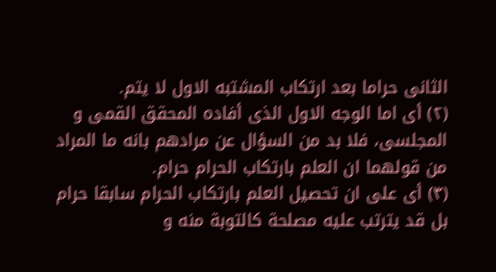الثانى حراما بعد ارتكاب المشتبه الاول لا يتم.
(٢) أى اما الوجه الاول الذى أفاده المحقق القمى و المجلسى، فلا بد من السؤال عن مرادهم بانه ما المراد من قولهما ان العلم بارتكاب الحرام حرام.
(٣) أى على ان تحصيل العلم بارتكاب الحرام سابقا حرام بل قد يترتب عليه مصلحة كالتوبة منه و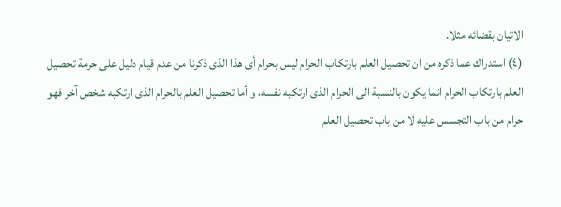الاتيان بقضائه مثلا.
(٤) استدراك عما ذكره من ان تحصيل العلم بارتكاب الحرام ليس بحرام أى هذا الذى ذكرنا من عدم قيام دليل على حرمة تحصيل العلم بارتكاب الحرام انما يكون بالنسبة الى الحرام الذى ارتكبه نفسه، و أما تحصيل العلم بالحرام الذى ارتكبه شخص آخر فهو حرام من باب التجسس عليه لا من باب تحصيل العلم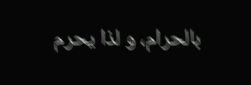بالحرام، و لذا يحرم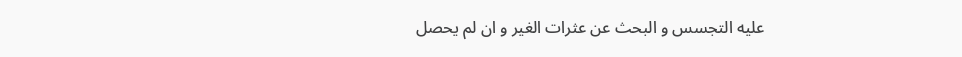عليه التجسس و البحث عن عثرات الغير و ان لم يحصل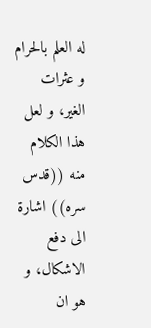له العلم بالحرام و عثرات الغير، و لعل هذا الكلام منه ((قدس سره)) اشارة الى دفع الاشكال، و هو ان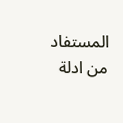المستفاد من ادلة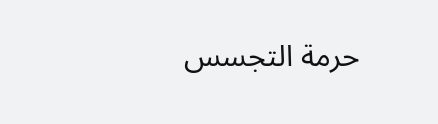حرمة التجسس